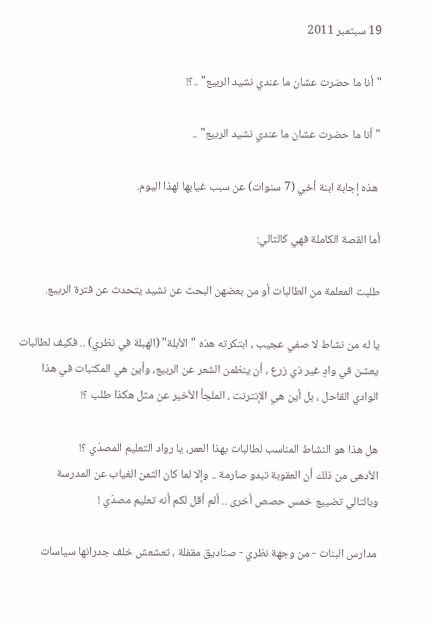19 سبتمبر 2011

"أنا ما حضرت عشان ما عندي نشيد الربيع" ..؟!

"أنا ما حضرت عشان ما عندي نشيد الربيع" ..

 هذه إجابة ابنة أخي (7 سنوات) عن سبب غيابها لهذا اليوم.

أما القصة الكاملة فهي كالتالي:

طلبت المعلمة من الطالبات أو من بعضهن البحث عن نشيد يتحدث عن فترة الربيع.

يا له من نشاط لا صفي عجيب ، ابتكرته هذه "الأبلة" (الهبلة في نظري) .. فكيف لطالبات
يعشن في وادٍ غير ذي زرع ، أن ينظمن الشعر عن الربيع، وأين هي المكتبات في هذا
الوادي القاحل ، بل أين هي الإنترنت ، الملجأ الأخير عن مثل هكذا طلب ؟!

هل هذا هو النشاط المناسب لطالبات بهذا العمر، يا رواد التعليم المصدّي ؟!
الأدهى من ذلك أن العقوبة تبدو صارمة .. وإلا لما كان الثمن الغياب عن المدرسة
وبالتالي تضييع خمس حصص أخرى .. ألم أقل لكم أنه تعليم مصدّي !

مدارس البنات - من وجهة نظري - صناديق مقفلة ، تعشعش خلف جدرانها سياسات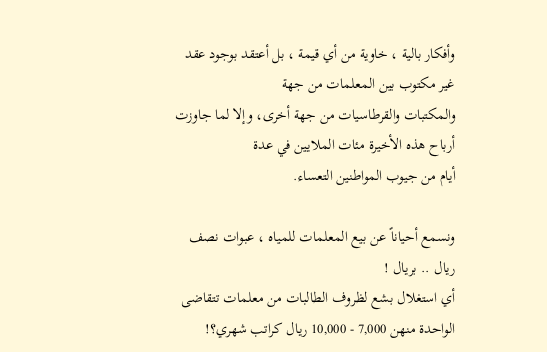وأفكار بالية ، خاوية من أي قيمة ، بل أعتقد بوجود عقد غير مكتوب بين المعلمات من جهة
والمكتبات والقرطاسيات من جهة أخرى، وإلا لما جاوزت أرباح هذه الأخيرة مئات الملايين في عدة
أيام من جيوب المواطنين التعساء.

ونسمع أحياناً عن بيع المعلمات للمياه ، عبوات نصف ريال .. بريال !
أي استغلال بشع لظروف الطالبات من معلمات تتقاضى الواحدة منهن 7,000 - 10,000 ريال كراتب شهري؟!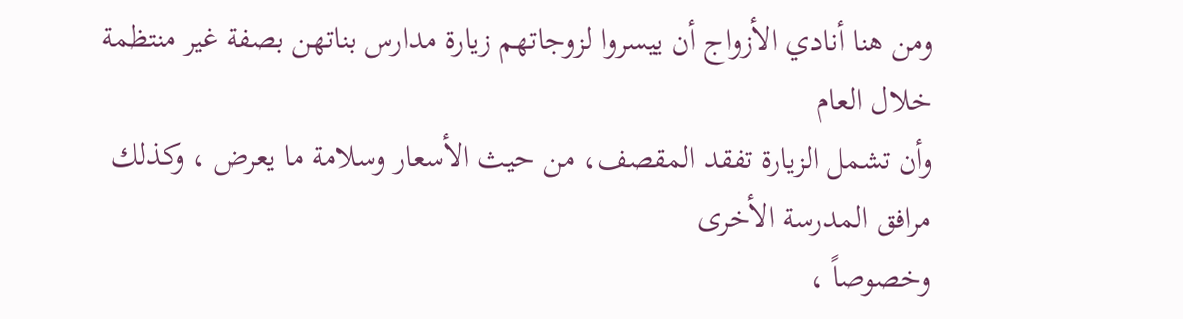ومن هنا أنادي الأزواج أن ييسروا لزوجاتهم زيارة مدارس بناتهن بصفة غير منتظمة خلال العام
وأن تشمل الزيارة تفقد المقصف، من حيث الأسعار وسلامة ما يعرض ، وكذلك مرافق المدرسة الأخرى
وخصوصاً ،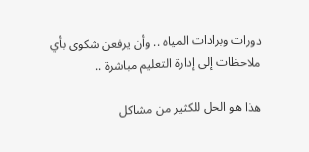دورات وبرادات المياه .. وأن يرفعن شكوى بأي ملاحظات إلى إدارة التعليم مباشرة ..

هذا هو الحل للكثير من مشاكل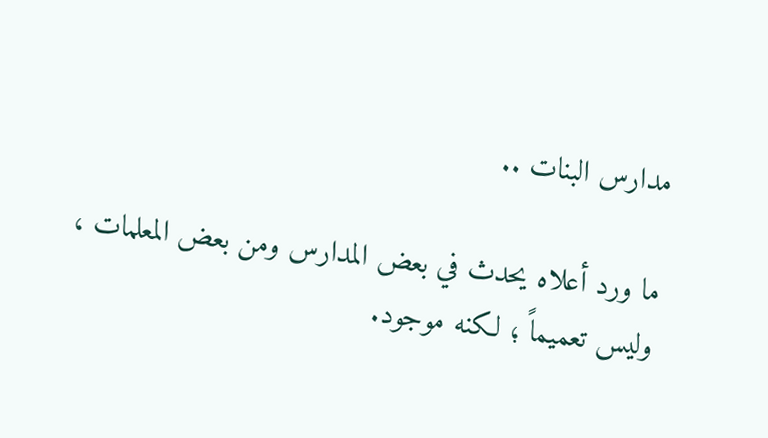مدارس البنات ..

ما ورد أعلاه يحدث في بعض المدارس ومن بعض المعلمات ، وليس تعميماً ؛ لكنه موجود.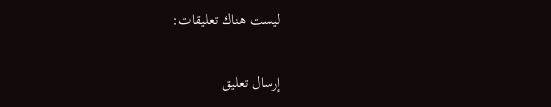ليست هناك تعليقات:

إرسال تعليق